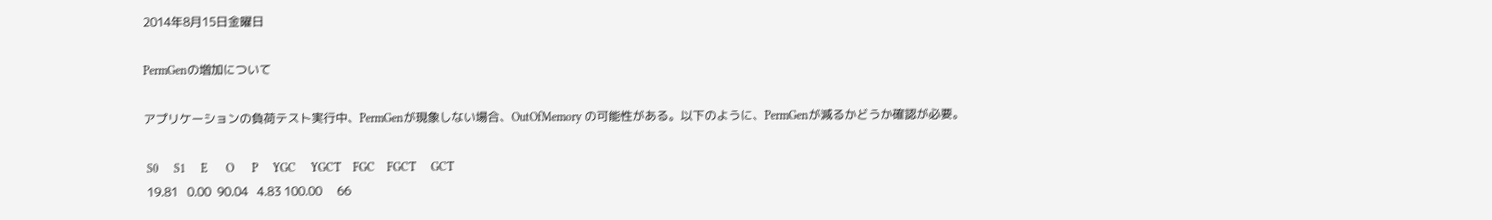2014年8月15日金曜日

PermGenの増加について

アプリケーションの負荷テスト実行中、PermGenが現象しない場合、OutOfMemory の可能性がある。以下のように、PermGenが減るかどうか確認が必要。

 S0     S1     E      O      P     YGC     YGCT    FGC    FGCT     GCT
 19.81   0.00  90.04   4.83 100.00     66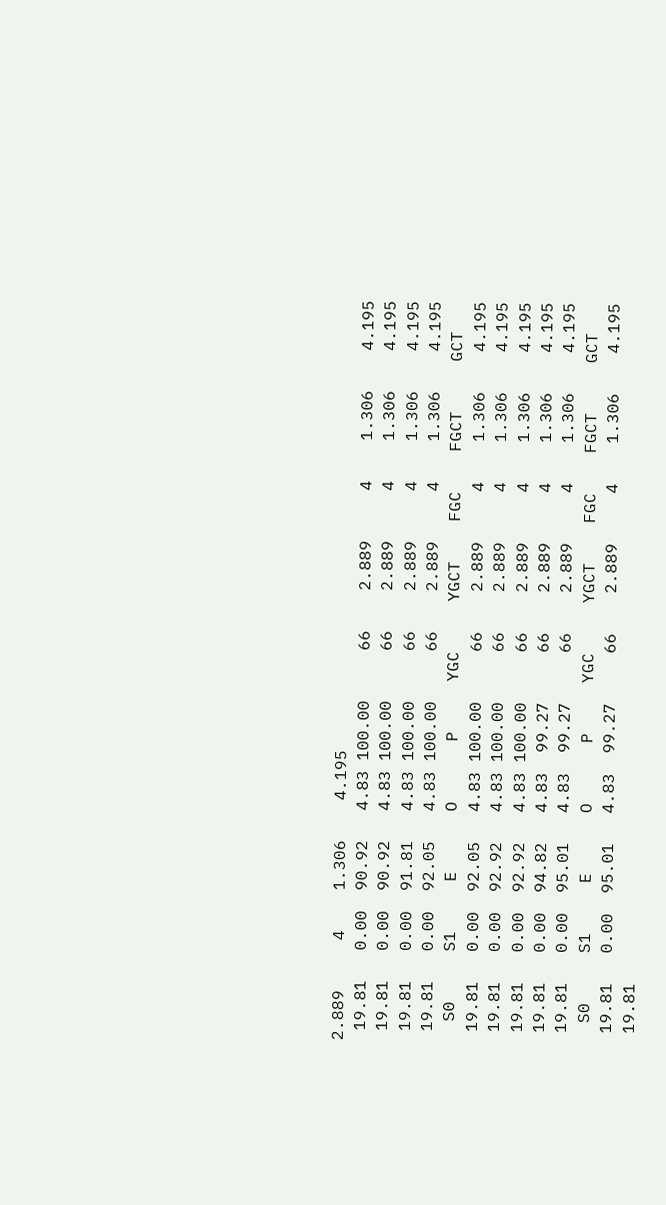2.889     4    1.306    4.195
 19.81   0.00  90.92   4.83 100.00     66    2.889     4    1.306    4.195
 19.81   0.00  90.92   4.83 100.00     66    2.889     4    1.306    4.195
 19.81   0.00  91.81   4.83 100.00     66    2.889     4    1.306    4.195
 19.81   0.00  92.05   4.83 100.00     66    2.889     4    1.306    4.195
  S0     S1     E      O      P     YGC     YGCT    FGC    FGCT     GCT
 19.81   0.00  92.05   4.83 100.00     66    2.889     4    1.306    4.195
 19.81   0.00  92.92   4.83 100.00     66    2.889     4    1.306    4.195
 19.81   0.00  92.92   4.83 100.00     66    2.889     4    1.306    4.195
 19.81   0.00  94.82   4.83  99.27     66    2.889     4    1.306    4.195
 19.81   0.00  95.01   4.83  99.27     66    2.889     4    1.306    4.195
  S0     S1     E      O      P     YGC     YGCT    FGC    FGCT     GCT
 19.81   0.00  95.01   4.83  99.27     66    2.889     4    1.306    4.195
 19.81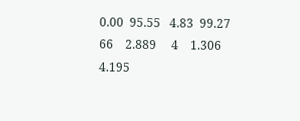0.00  95.55   4.83  99.27     66    2.889     4    1.306    4.195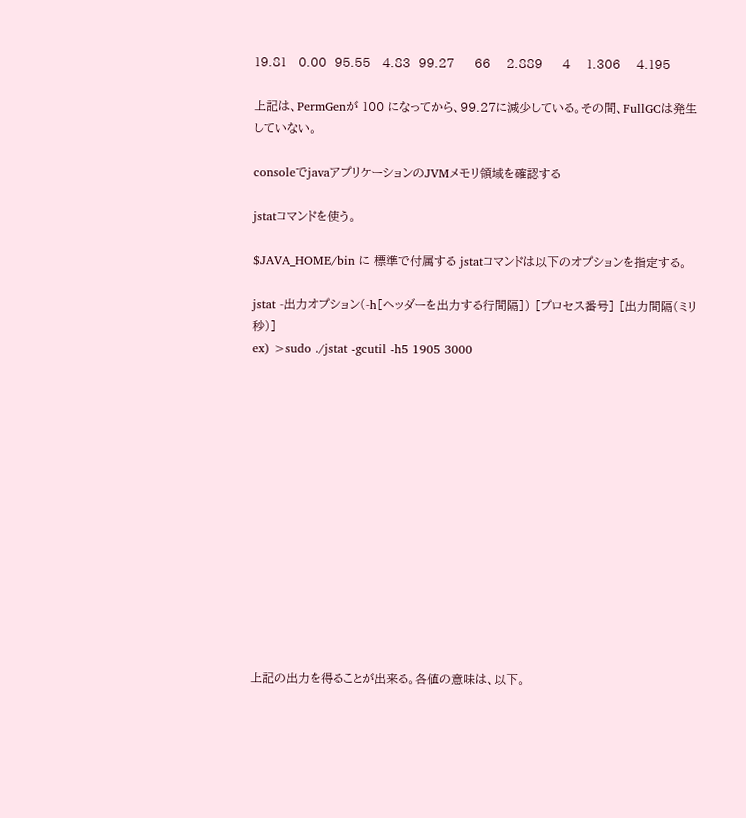19.81   0.00  95.55   4.83  99.27     66    2.889     4    1.306    4.195

上記は、PermGenが 100 になってから、99.27に減少している。その間、FullGCは発生していない。

consoleでjavaアプリケーションのJVMメモリ領域を確認する

jstatコマンドを使う。

$JAVA_HOME/bin に 標準で付属する jstatコマンドは以下のオプションを指定する。

jstat -出力オプション(-h[ヘッダーを出力する行間隔]) [プロセス番号] [出力間隔(ミリ秒)]
ex) >sudo ./jstat -gcutil -h5 1905 3000














上記の出力を得ることが出来る。各値の意味は、以下。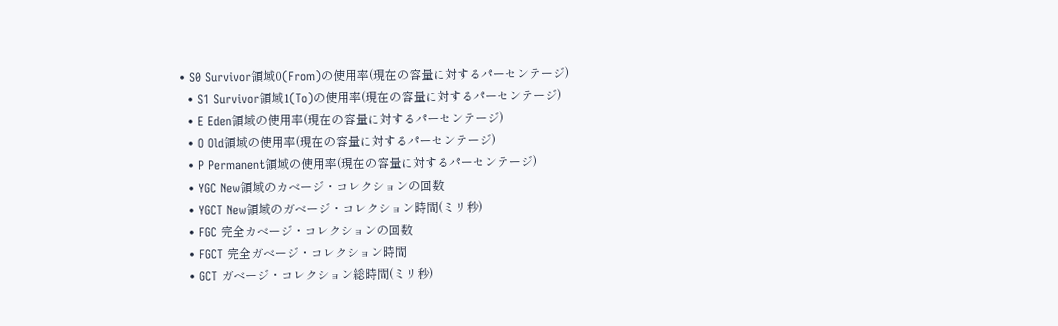• S0 Survivor領域0(From)の使用率(現在の容量に対するパーセンテージ)
  • S1 Survivor領域1(To)の使用率(現在の容量に対するパーセンテージ)
  • E Eden領域の使用率(現在の容量に対するパーセンテージ)
  • O Old領域の使用率(現在の容量に対するパーセンテージ)
  • P Permanent領域の使用率(現在の容量に対するパーセンテージ)
  • YGC New領域のカベージ・コレクションの回数
  • YGCT New領域のガベージ・コレクション時間(ミリ秒)
  • FGC 完全カベージ・コレクションの回数
  • FGCT 完全ガベージ・コレクション時間
  • GCT ガベージ・コレクション総時間(ミリ秒)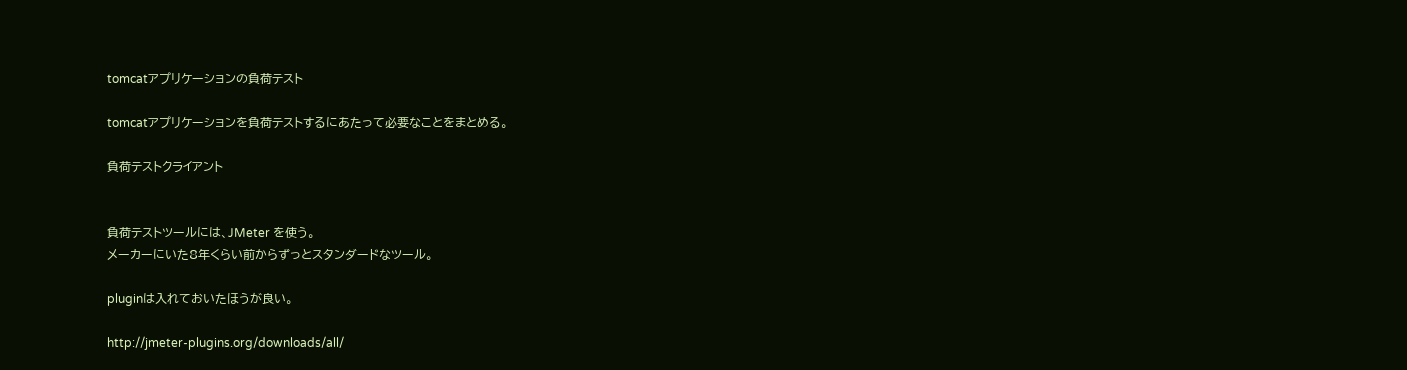tomcatアプリケーションの負荷テスト

tomcatアプリケーションを負荷テストするにあたって必要なことをまとめる。

負荷テストクライアント


負荷テストツールには、JMeter を使う。
メーカーにいた8年くらい前からずっとスタンダードなツール。

pluginは入れておいたほうが良い。

http://jmeter-plugins.org/downloads/all/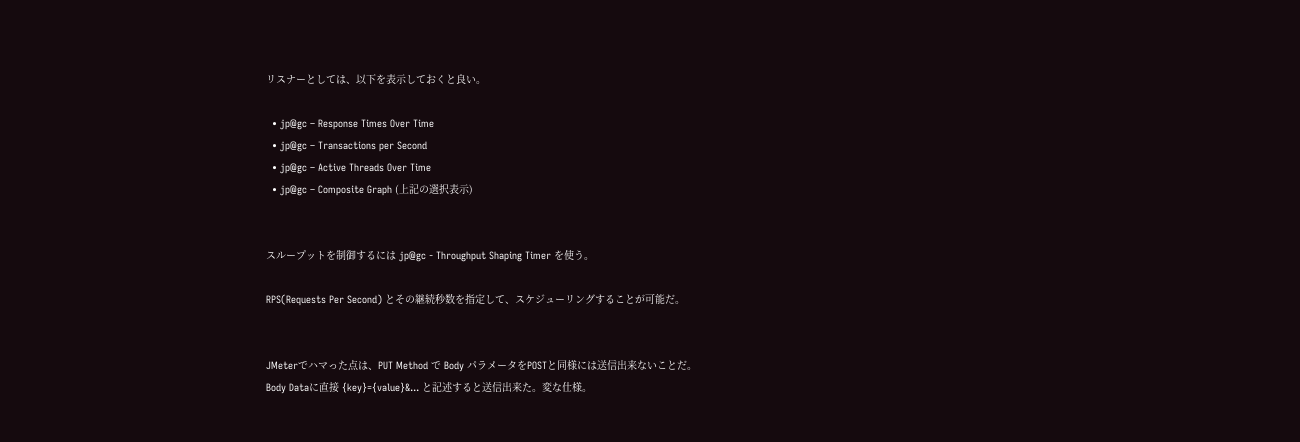リスナーとしては、以下を表示しておくと良い。

  • jp@gc – Response Times Over Time
  • jp@gc – Transactions per Second
  • jp@gc – Active Threads Over Time
  • jp@gc – Composite Graph (上記の選択表示)


スループットを制御するには jp@gc - Throughput Shaping Timer を使う。

RPS(Requests Per Second) とその継続秒数を指定して、スケジューリングすることが可能だ。


JMeterでハマった点は、PUT Method で Body パラメータをPOSTと同様には送信出来ないことだ。
Body Dataに直接 {key}={value}&... と記述すると送信出来た。変な仕様。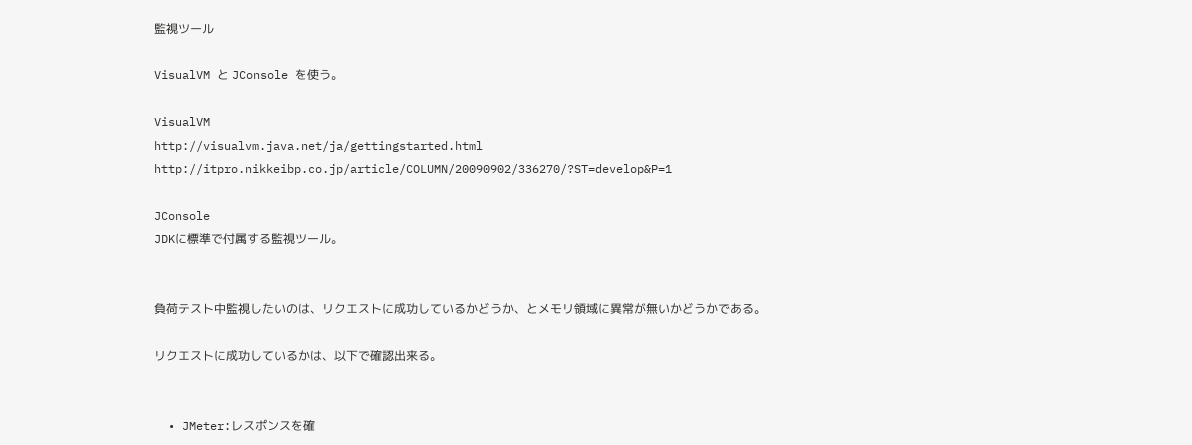監視ツール

VisualVM と JConsole を使う。

VisualVM
http://visualvm.java.net/ja/gettingstarted.html
http://itpro.nikkeibp.co.jp/article/COLUMN/20090902/336270/?ST=develop&P=1

JConsole
JDKに標準で付属する監視ツール。


負荷テスト中監視したいのは、リクエストに成功しているかどうか、とメモリ領域に異常が無いかどうかである。

リクエストに成功しているかは、以下で確認出来る。


  • JMeter:レスポンスを確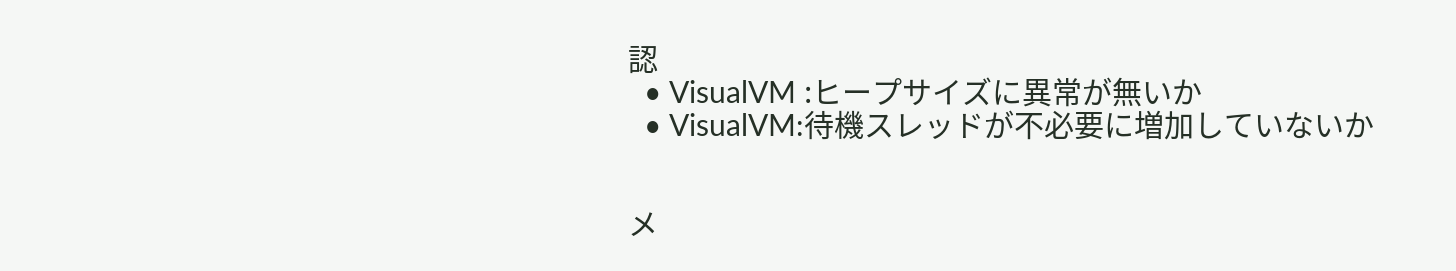認
  • VisualVM :ヒープサイズに異常が無いか
  • VisualVM:待機スレッドが不必要に増加していないか


メ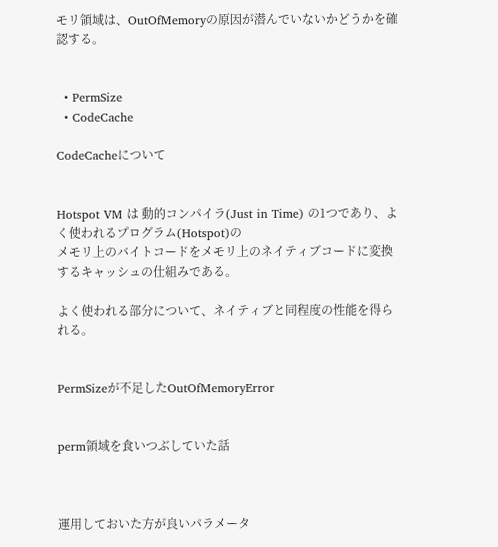モリ領域は、OutOfMemoryの原因が潜んでいないかどうかを確認する。


  • PermSize
  • CodeCache

CodeCacheについて


Hotspot VM は 動的コンパイラ(Just in Time) の1つであり、よく使われるプログラム(Hotspot)の
メモリ上のバイトコードをメモリ上のネイティブコードに変換するキャッシュの仕組みである。

よく使われる部分について、ネイティブと同程度の性能を得られる。


PermSizeが不足したOutOfMemoryError


perm領域を食いつぶしていた話



運用しておいた方が良いパラメータ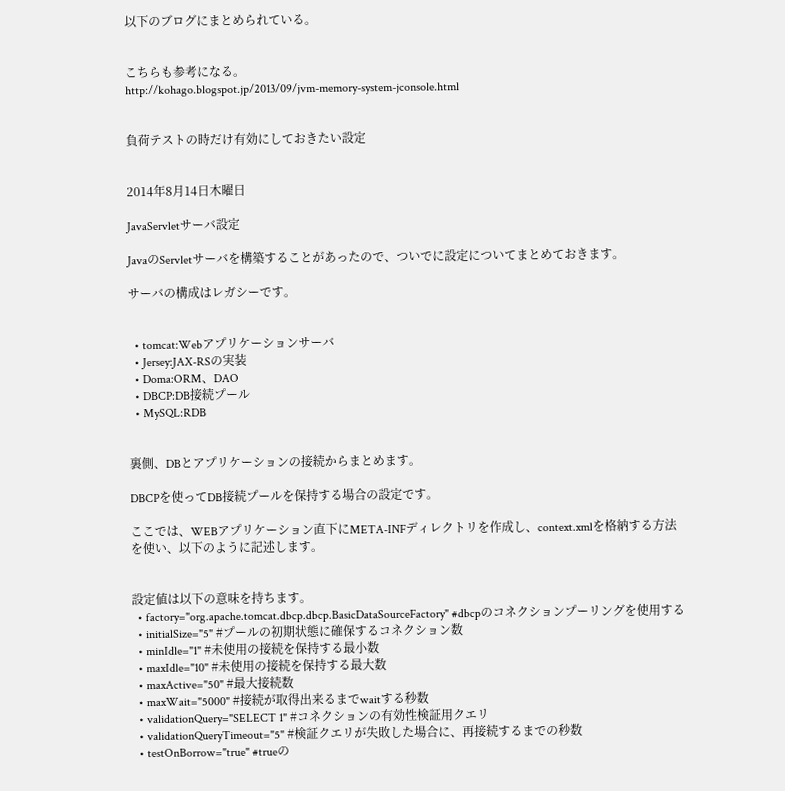以下のブログにまとめられている。


こちらも参考になる。
http://kohago.blogspot.jp/2013/09/jvm-memory-system-jconsole.html


負荷テストの時だけ有効にしておきたい設定


2014年8月14日木曜日

JavaServletサーバ設定

JavaのServletサーバを構築することがあったので、ついでに設定についてまとめておきます。

サーバの構成はレガシーです。


  • tomcat:Webアプリケーションサーバ
  • Jersey:JAX-RSの実装
  • Doma:ORM、DAO
  • DBCP:DB接続プール
  • MySQL:RDB


裏側、DBとアプリケーションの接続からまとめます。

DBCPを使ってDB接続プールを保持する場合の設定です。

ここでは、WEBアプリケーション直下にMETA-INFディレクトリを作成し、context.xmlを格納する方法を使い、以下のように記述します。


設定値は以下の意味を持ちます。
  • factory="org.apache.tomcat.dbcp.dbcp.BasicDataSourceFactory" #dbcpのコネクションプーリングを使用する
  • initialSize="5" #プールの初期状態に確保するコネクション数
  • minIdle="1" #未使用の接続を保持する最小数
  • maxIdle="10" #未使用の接続を保持する最大数
  • maxActive="50" #最大接続数
  • maxWait="5000" #接続が取得出来るまでwaitする秒数
  • validationQuery="SELECT 1" #コネクションの有効性検証用クエリ
  • validationQueryTimeout="5" #検証クエリが失敗した場合に、再接続するまでの秒数
  • testOnBorrow="true" #trueの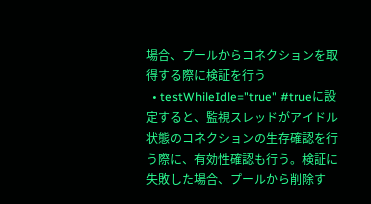場合、プールからコネクションを取得する際に検証を行う
  • testWhileIdle="true" #trueに設定すると、監視スレッドがアイドル状態のコネクションの生存確認を行う際に、有効性確認も行う。検証に失敗した場合、プールから削除す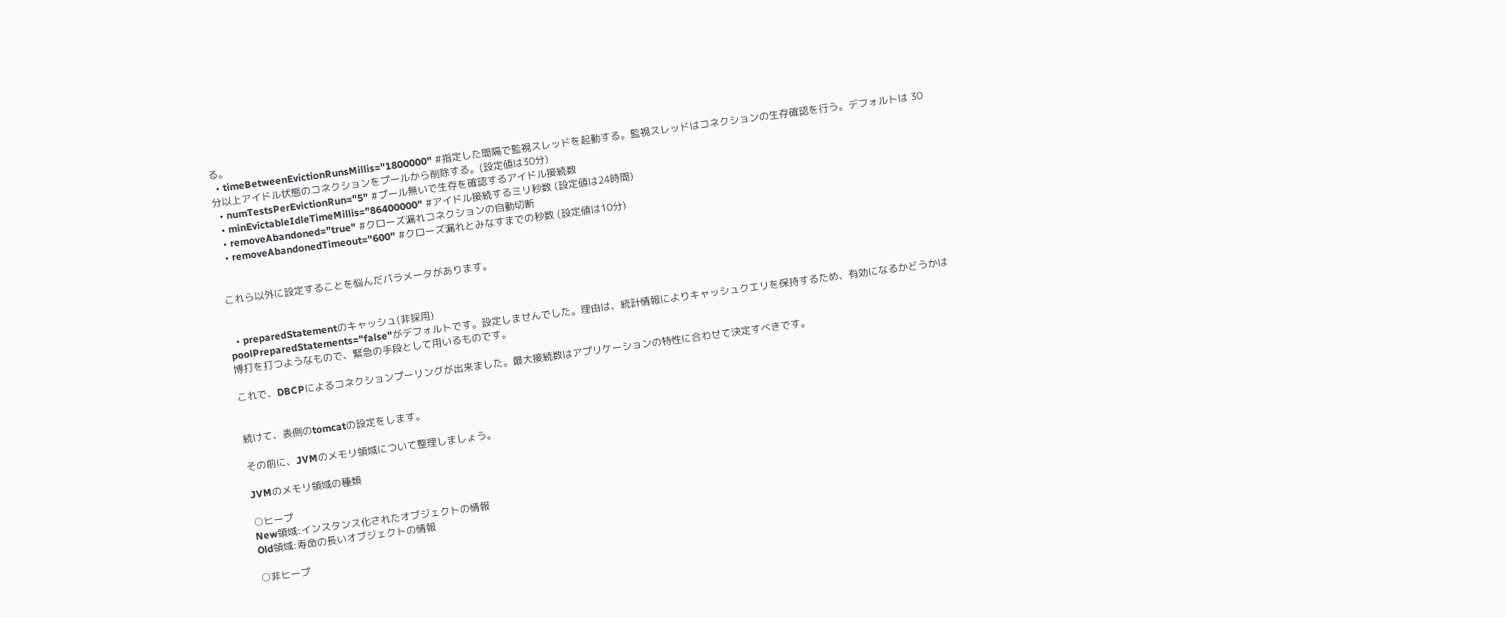る。
  • timeBetweenEvictionRunsMillis="1800000" #指定した間隔で監視スレッドを起動する。監視スレッドはコネクションの生存確認を行う。デフォルトは 30 分以上アイドル状態のコネクションをプールから削除する。(設定値は30分)
  • numTestsPerEvictionRun="5" #プール無いで生存を確認するアイドル接続数
  • minEvictableIdleTimeMillis="86400000" #アイドル接続するミリ秒数 (設定値は24時間)
  • removeAbandoned="true" #クローズ漏れコネクションの自動切断
  • removeAbandonedTimeout="600" #クローズ漏れとみなすまでの秒数 (設定値は10分)


これら以外に設定することを悩んだパラメータがあります。


  • preparedStatementのキャッシュ(非採用)
poolPreparedStatements="false"がデフォルトです。設定しませんでした。理由は、統計情報によりキャッシュクエリを保持するため、有効になるかどうかは博打を打つようなもので、緊急の手段として用いるものです。

これで、DBCPによるコネクションプーリングが出来ました。最大接続数はアプリケーションの特性に合わせて決定すべきです。


続けて、表側のtomcatの設定をします。

その前に、JVMのメモリ領域について整理しましょう。

JVMのメモリ領域の種類

○ヒープ
New領域:インスタンス化されたオブジェクトの情報
Old領域:寿命の長いオブジェクトの情報

○非ヒープ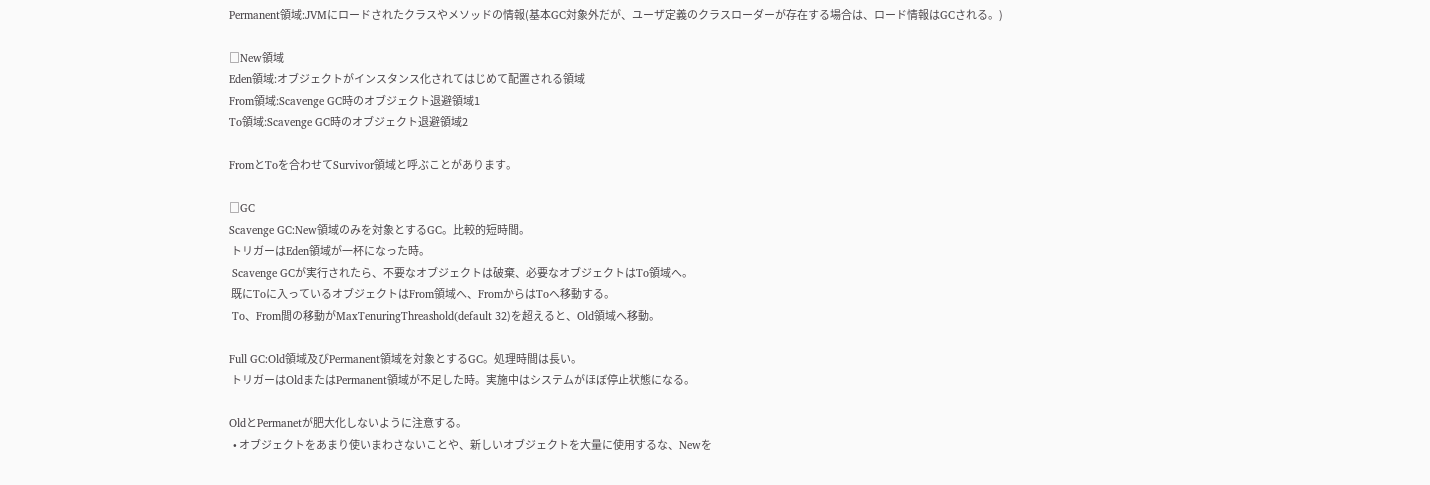Permanent領域:JVMにロードされたクラスやメソッドの情報(基本GC対象外だが、ユーザ定義のクラスローダーが存在する場合は、ロード情報はGCされる。)

□New領域
Eden領域:オブジェクトがインスタンス化されてはじめて配置される領域
From領域:Scavenge GC時のオブジェクト退避領域1
To領域:Scavenge GC時のオブジェクト退避領域2

FromとToを合わせてSurvivor領域と呼ぶことがあります。

□GC
Scavenge GC:New領域のみを対象とするGC。比較的短時間。
 トリガーはEden領域が一杯になった時。
 Scavenge GCが実行されたら、不要なオブジェクトは破棄、必要なオブジェクトはTo領域へ。
 既にToに入っているオブジェクトはFrom領域へ、FromからはToへ移動する。
 To、From間の移動がMaxTenuringThreashold(default 32)を超えると、Old領域へ移動。

Full GC:Old領域及びPermanent領域を対象とするGC。処理時間は長い。
 トリガーはOldまたはPermanent領域が不足した時。実施中はシステムがほぼ停止状態になる。

OldとPermanetが肥大化しないように注意する。
  • オブジェクトをあまり使いまわさないことや、新しいオブジェクトを大量に使用するな、Newを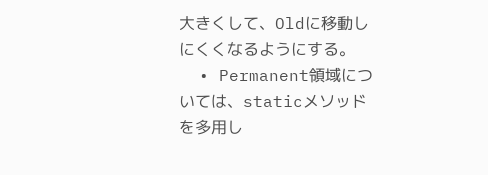大きくして、Oldに移動しにくくなるようにする。
  • Permanent領域については、staticメソッドを多用し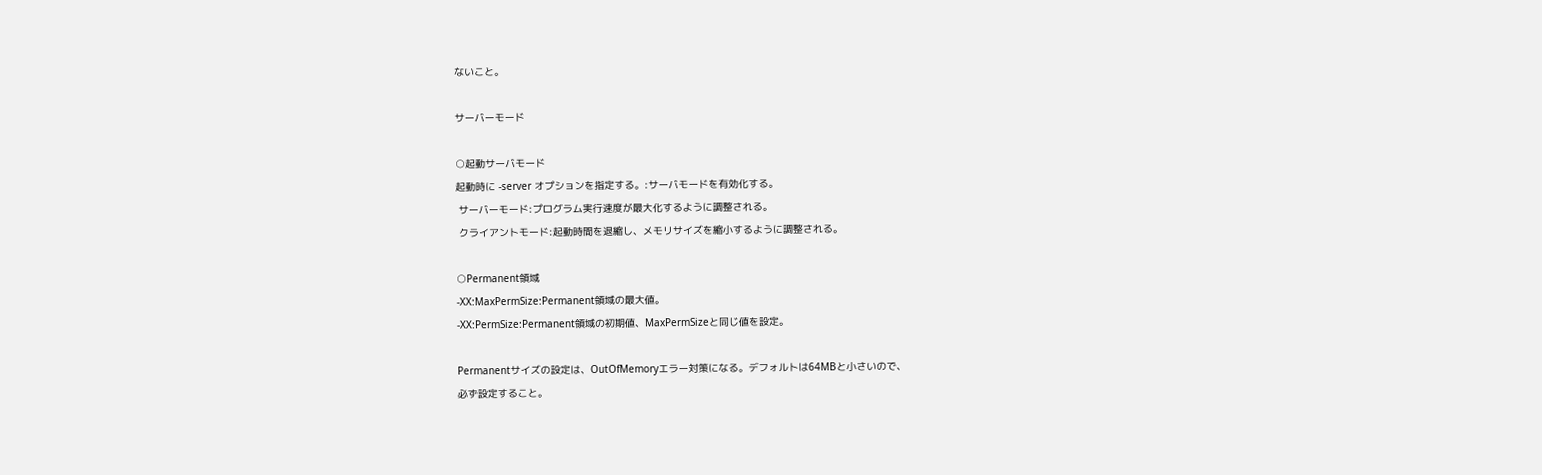ないこと。

サーバーモード

○起動サーバモード
起動時に -server オプションを指定する。:サーバモードを有効化する。
 サーバーモード:プログラム実行速度が最大化するように調整される。
 クライアントモード:起動時間を退縮し、メモリサイズを縮小するように調整される。

○Permanent領域
-XX:MaxPermSize:Permanent領域の最大値。
-XX:PermSize:Permanent領域の初期値、MaxPermSizeと同じ値を設定。

Permanentサイズの設定は、OutOfMemoryエラー対策になる。デフォルトは64MBと小さいので、
必ず設定すること。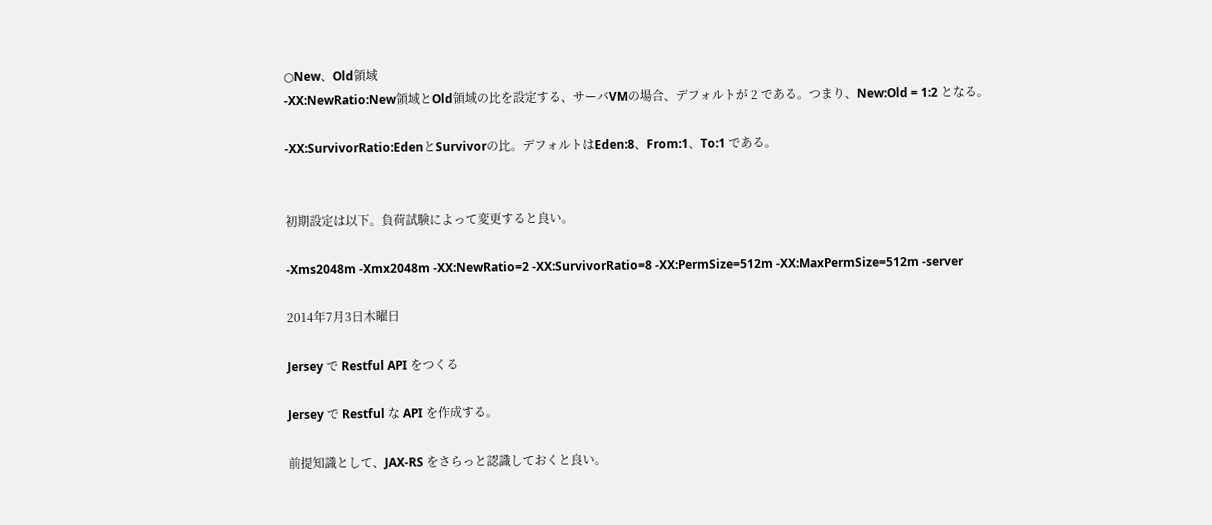○New、Old領域
-XX:NewRatio:New領域とOld領域の比を設定する、サーバVMの場合、デフォルトが 2 である。つまり、New:Old = 1:2 となる。

-XX:SurvivorRatio:EdenとSurvivorの比。デフォルトはEden:8、From:1、To:1 である。


初期設定は以下。負荷試験によって変更すると良い。

-Xms2048m -Xmx2048m -XX:NewRatio=2 -XX:SurvivorRatio=8 -XX:PermSize=512m -XX:MaxPermSize=512m -server

2014年7月3日木曜日

Jersey で Restful API をつくる

Jersey で Restful な API を作成する。

前提知識として、JAX-RS をさらっと認識しておくと良い。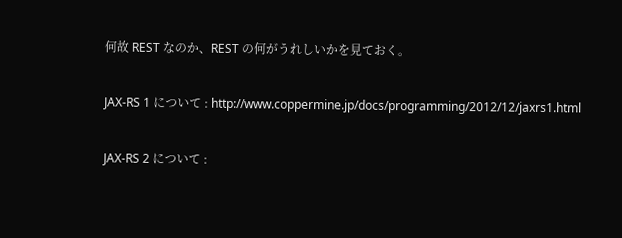何故 REST なのか、REST の何がうれしいかを見ておく。

JAX-RS 1 について : http://www.coppermine.jp/docs/programming/2012/12/jaxrs1.html

JAX-RS 2 について :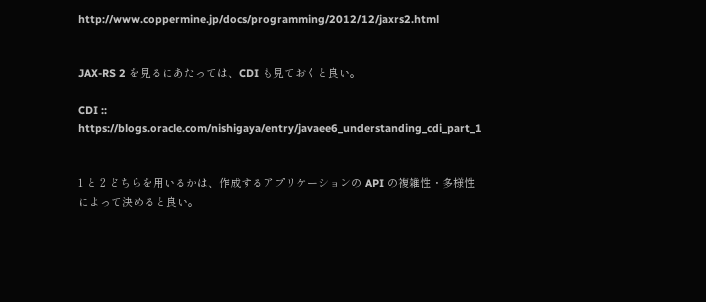http://www.coppermine.jp/docs/programming/2012/12/jaxrs2.html


JAX-RS 2 を見るにあたっては、CDI も見ておくと良い。

CDI :: https://blogs.oracle.com/nishigaya/entry/javaee6_understanding_cdi_part_1


1 と 2 どちらを用いるかは、作成するアプリケーションの API の複雑性・多様性によって決めると良い。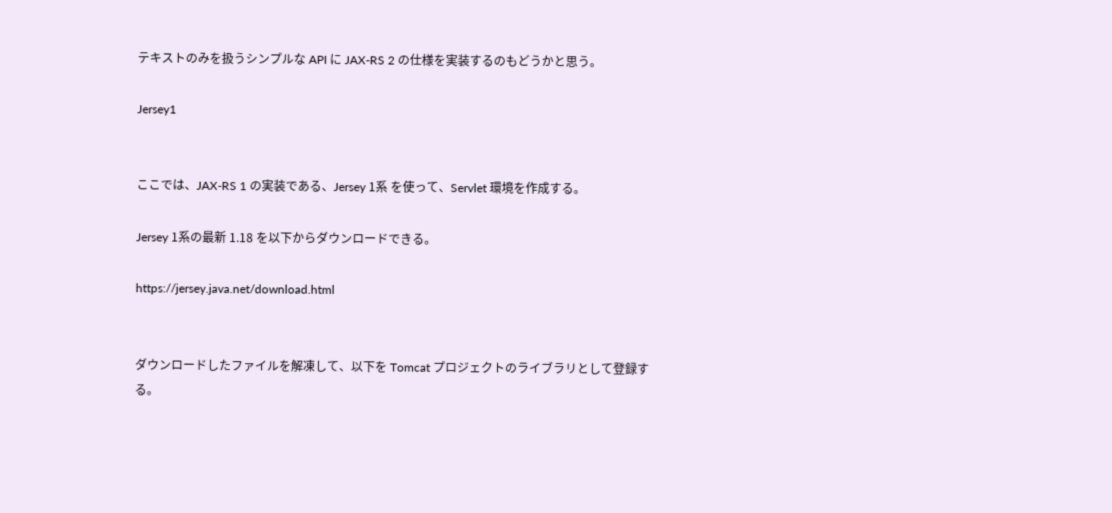テキストのみを扱うシンプルな API に JAX-RS 2 の仕様を実装するのもどうかと思う。

Jersey1


ここでは、JAX-RS 1 の実装である、Jersey 1系 を使って、Servlet 環境を作成する。

Jersey 1系の最新 1.18 を以下からダウンロードできる。

https://jersey.java.net/download.html


ダウンロードしたファイルを解凍して、以下を Tomcat プロジェクトのライブラリとして登録する。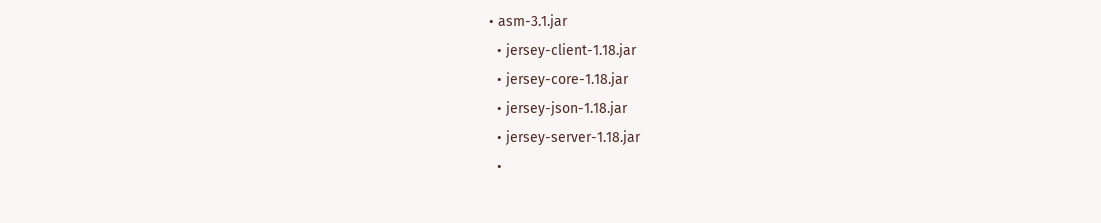• asm-3.1.jar
  • jersey-client-1.18.jar
  • jersey-core-1.18.jar
  • jersey-json-1.18.jar
  • jersey-server-1.18.jar
  •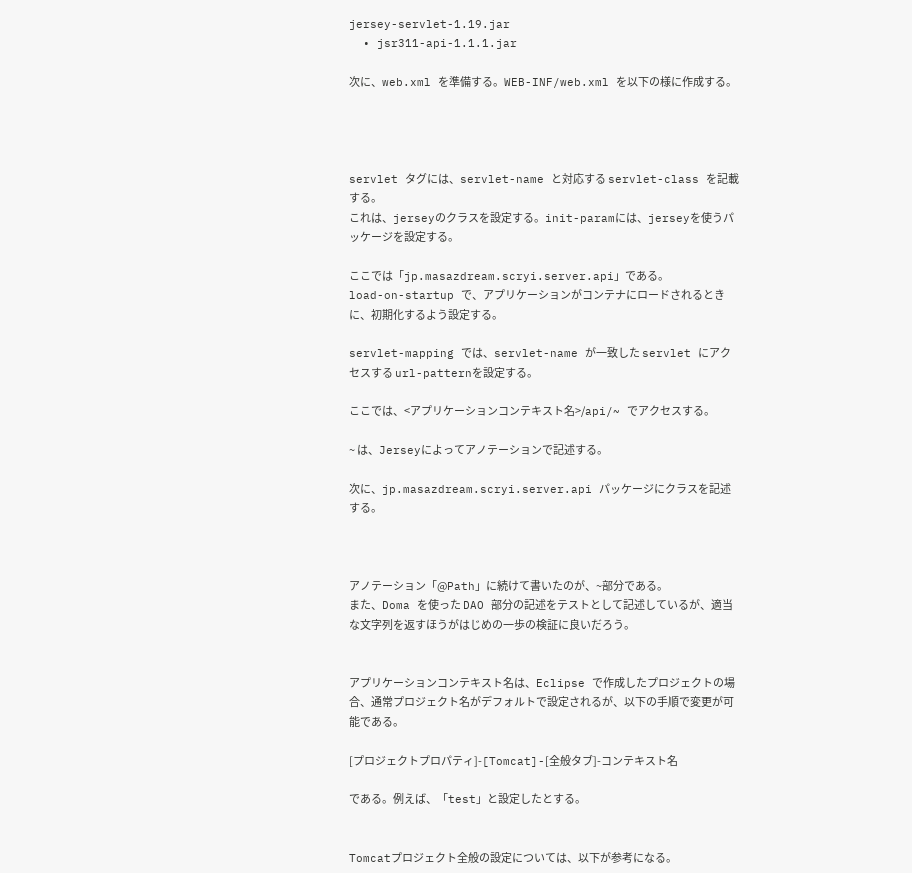jersey-servlet-1.19.jar
  • jsr311-api-1.1.1.jar

次に、web.xml を準備する。WEB-INF/web.xml を以下の様に作成する。




servlet タグには、servlet-name と対応する servlet-class を記載する。
これは、jerseyのクラスを設定する。init-paramには、jerseyを使うパッケージを設定する。

ここでは「jp.masazdream.scryi.server.api」である。
load-on-startup で、アプリケーションがコンテナにロードされるときに、初期化するよう設定する。

servlet-mapping では、servlet-name が一致した servlet にアクセスする url-patternを設定する。

ここでは、<アプリケーションコンテキスト名>/api/~ でアクセスする。

~ は、Jerseyによってアノテーションで記述する。

次に、jp.masazdream.scryi.server.api パッケージにクラスを記述する。



アノテーション「@Path」に続けて書いたのが、~部分である。
また、Doma を使った DAO 部分の記述をテストとして記述しているが、適当な文字列を返すほうがはじめの一歩の検証に良いだろう。


アプリケーションコンテキスト名は、Eclipse で作成したプロジェクトの場合、通常プロジェクト名がデフォルトで設定されるが、以下の手順で変更が可能である。

[プロジェクトプロパティ]-[Tomcat]-[全般タブ]-コンテキスト名

である。例えば、「test」と設定したとする。


Tomcatプロジェクト全般の設定については、以下が参考になる。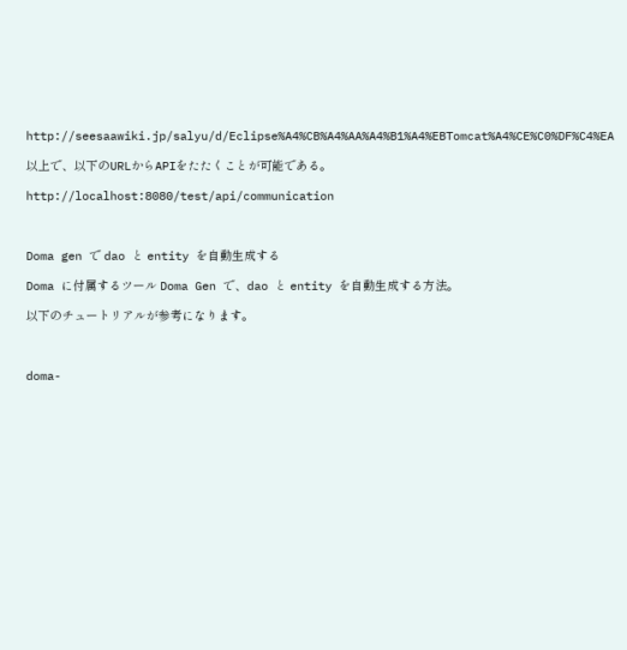http://seesaawiki.jp/salyu/d/Eclipse%A4%CB%A4%AA%A4%B1%A4%EBTomcat%A4%CE%C0%DF%C4%EA

以上で、以下のURLからAPIをたたくことが可能である。

http://localhost:8080/test/api/communication



Doma gen で dao と entity を自動生成する

Doma に付属するツール Doma Gen で、dao と entity を自動生成する方法。

以下のチュートリアルが参考になります。



doma-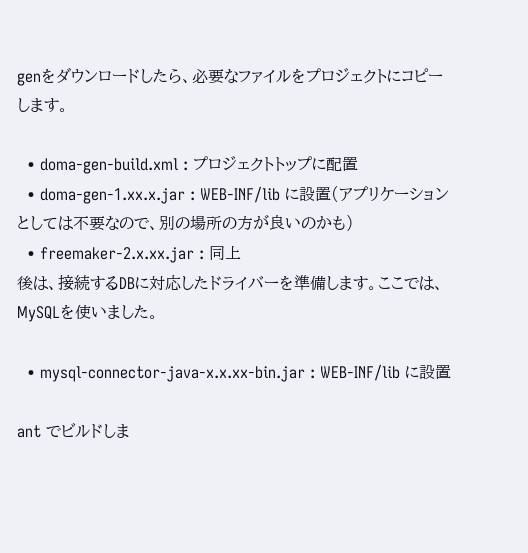genをダウンロードしたら、必要なファイルをプロジェクトにコピーします。

  • doma-gen-build.xml : プロジェクトトップに配置
  • doma-gen-1.xx.x.jar : WEB-INF/lib に設置(アプリケーションとしては不要なので、別の場所の方が良いのかも)
  • freemaker-2.x.xx.jar : 同上
後は、接続するDBに対応したドライバーを準備します。ここでは、MySQLを使いました。

  • mysql-connector-java-x.x.xx-bin.jar : WEB-INF/lib に設置

ant でビルドしま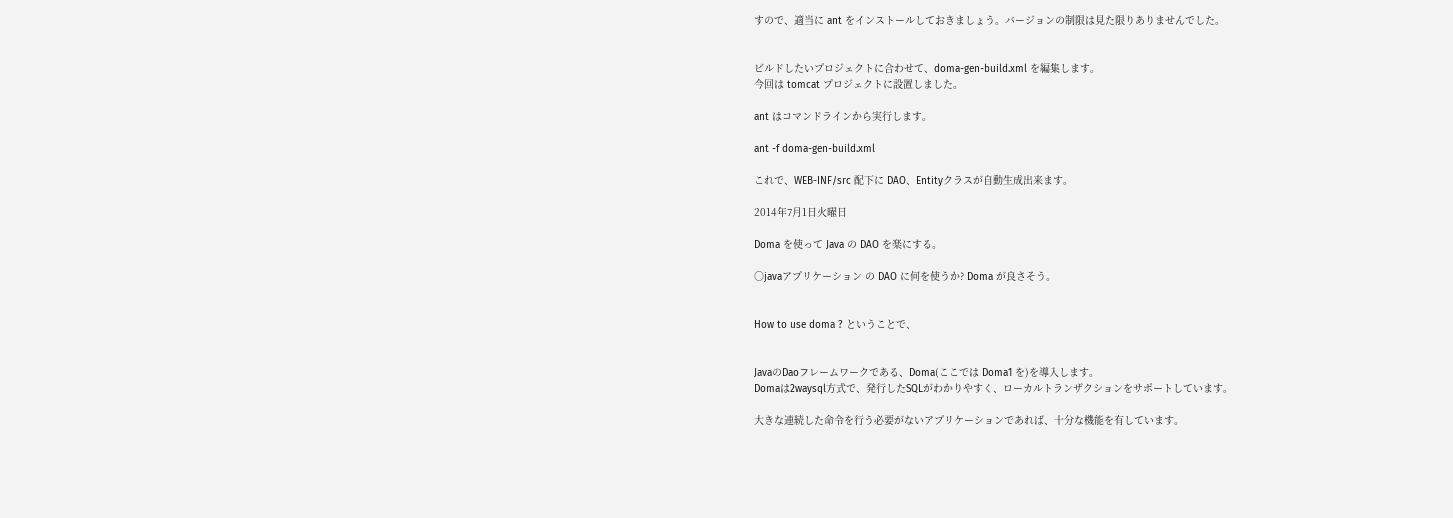すので、適当に ant をインストールしておきましょう。バージョンの制限は見た限りありませんでした。


ビルドしたいプロジェクトに合わせて、doma-gen-build.xml を編集します。
今回は tomcat プロジェクトに設置しました。

ant はコマンドラインから実行します。

ant -f doma-gen-build.xml

これで、WEB-INF/src 配下に DAO、Entityクラスが自動生成出来ます。

2014年7月1日火曜日

Doma を使って Java の DAO を楽にする。

○javaアプリケーション の DAO に何を使うか? Doma が良さそう。


How to use doma ? ということで、


JavaのDaoフレームワークである、Doma(ここでは Doma1 を)を導入します。
Domaは2waysql方式で、発行したSQLがわかりやすく、ローカルトランザクションをサポートしています。

大きな連続した命令を行う必要がないアプリケーションであれば、十分な機能を有しています。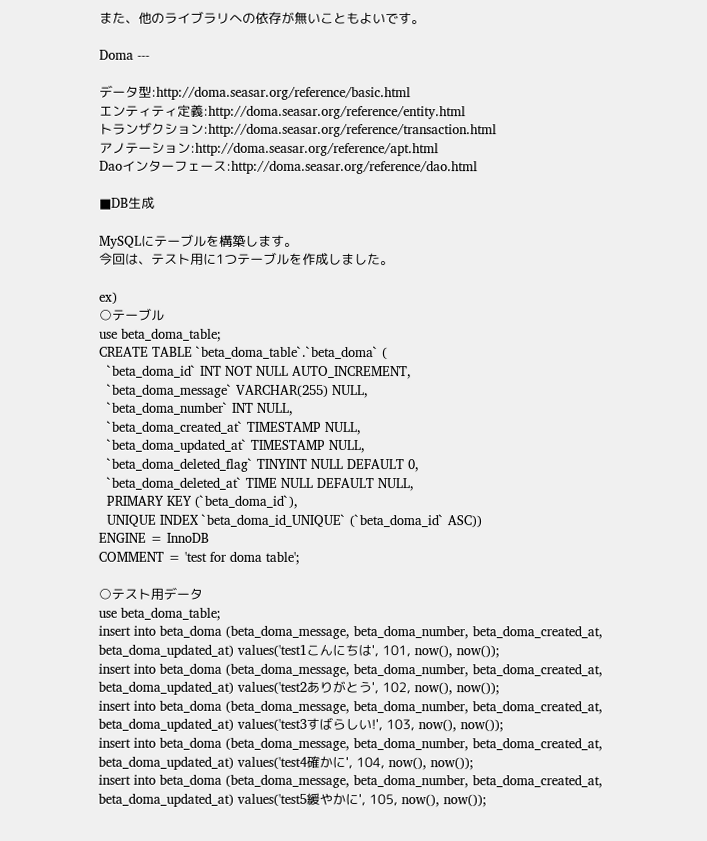また、他のライブラリへの依存が無いこともよいです。

Doma ---

データ型:http://doma.seasar.org/reference/basic.html
エンティティ定義:http://doma.seasar.org/reference/entity.html
トランザクション:http://doma.seasar.org/reference/transaction.html
アノテーション:http://doma.seasar.org/reference/apt.html
Daoインターフェース:http://doma.seasar.org/reference/dao.html

■DB生成

MySQLにテーブルを構築します。
今回は、テスト用に1つテーブルを作成しました。

ex)
○テーブル
use beta_doma_table;
CREATE TABLE `beta_doma_table`.`beta_doma` (
  `beta_doma_id` INT NOT NULL AUTO_INCREMENT,
  `beta_doma_message` VARCHAR(255) NULL,
  `beta_doma_number` INT NULL,
  `beta_doma_created_at` TIMESTAMP NULL,
  `beta_doma_updated_at` TIMESTAMP NULL,
  `beta_doma_deleted_flag` TINYINT NULL DEFAULT 0,
  `beta_doma_deleted_at` TIME NULL DEFAULT NULL,
  PRIMARY KEY (`beta_doma_id`),
  UNIQUE INDEX `beta_doma_id_UNIQUE` (`beta_doma_id` ASC))
ENGINE = InnoDB
COMMENT = 'test for doma table';

○テスト用データ
use beta_doma_table;
insert into beta_doma (beta_doma_message, beta_doma_number, beta_doma_created_at, beta_doma_updated_at) values('test1こんにちは', 101, now(), now());
insert into beta_doma (beta_doma_message, beta_doma_number, beta_doma_created_at, beta_doma_updated_at) values('test2ありがとう', 102, now(), now());
insert into beta_doma (beta_doma_message, beta_doma_number, beta_doma_created_at, beta_doma_updated_at) values('test3すばらしい!', 103, now(), now());
insert into beta_doma (beta_doma_message, beta_doma_number, beta_doma_created_at, beta_doma_updated_at) values('test4確かに', 104, now(), now());
insert into beta_doma (beta_doma_message, beta_doma_number, beta_doma_created_at, beta_doma_updated_at) values('test5緩やかに', 105, now(), now());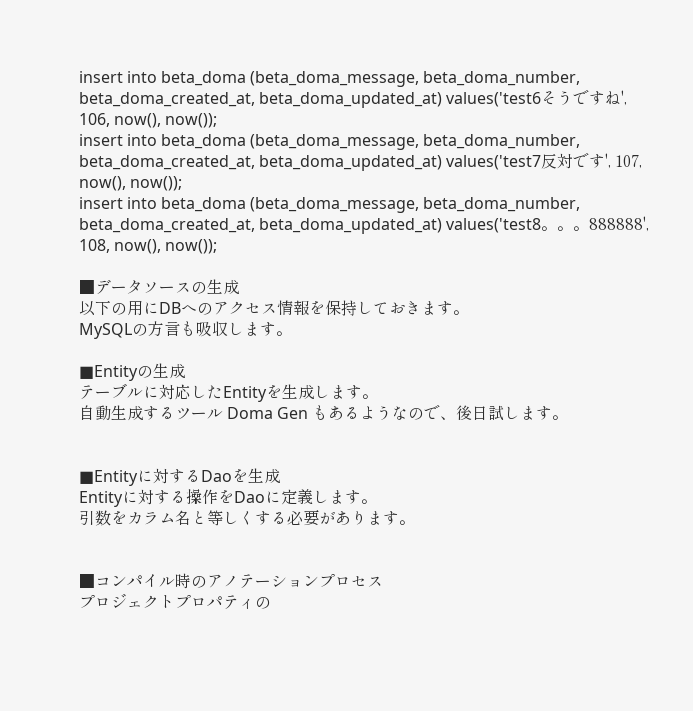insert into beta_doma (beta_doma_message, beta_doma_number, beta_doma_created_at, beta_doma_updated_at) values('test6そうですね', 106, now(), now());
insert into beta_doma (beta_doma_message, beta_doma_number, beta_doma_created_at, beta_doma_updated_at) values('test7反対です', 107, now(), now());
insert into beta_doma (beta_doma_message, beta_doma_number, beta_doma_created_at, beta_doma_updated_at) values('test8。。。888888', 108, now(), now());

■データソースの生成
以下の用にDBへのアクセス情報を保持しておきます。
MySQLの方言も吸収します。

■Entityの生成
テーブルに対応したEntityを生成します。
自動生成するツール Doma Gen もあるようなので、後日試します。


■Entityに対するDaoを生成
Entityに対する操作をDaoに定義します。
引数をカラム名と等しくする必要があります。


■コンパイル時のアノテーションプロセス
プロジェクトプロパティの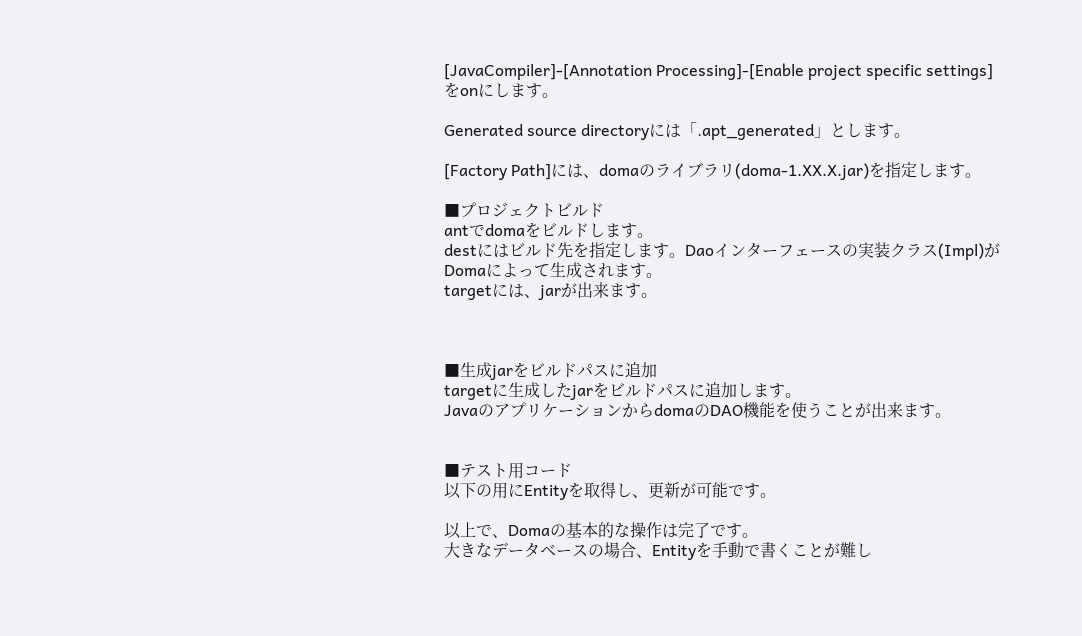[JavaCompiler]-[Annotation Processing]-[Enable project specific settings]をonにします。

Generated source directoryには「.apt_generated」とします。

[Factory Path]には、domaのライブラリ(doma-1.XX.X.jar)を指定します。

■プロジェクトビルド
antでdomaをビルドします。
destにはビルド先を指定します。Daoインターフェースの実装クラス(Impl)がDomaによって生成されます。
targetには、jarが出来ます。



■生成jarをビルドパスに追加
targetに生成したjarをビルドパスに追加します。
JavaのアプリケーションからdomaのDAO機能を使うことが出来ます。


■テスト用コード
以下の用にEntityを取得し、更新が可能です。

以上で、Domaの基本的な操作は完了です。
大きなデータベースの場合、Entityを手動で書くことが難し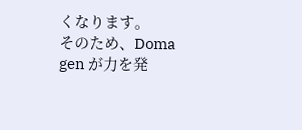くなります。
そのため、Doma gen が力を発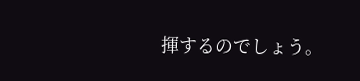揮するのでしょう。